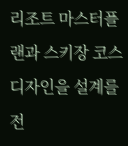리조트 마스터플랜과 스키장 코스 디자인을 설계를 전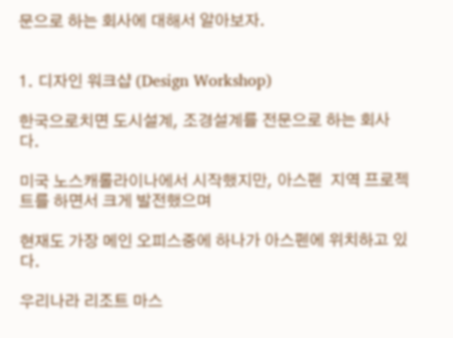문으로 하는 회사에 대해서 알아보자.


1. 디자인 워크샵 (Design Workshop)

한국으로치면 도시설계, 조경설계를 전문으로 하는 회사다.

미국 노스캐롤라이나에서 시작했지만, 아스펜  지역 프로젝트를 하면서 크게 발전했으며

현재도 가장 메인 오피스중에 하나가 아스펜에 위치하고 있다.

우리나라 리조트 마스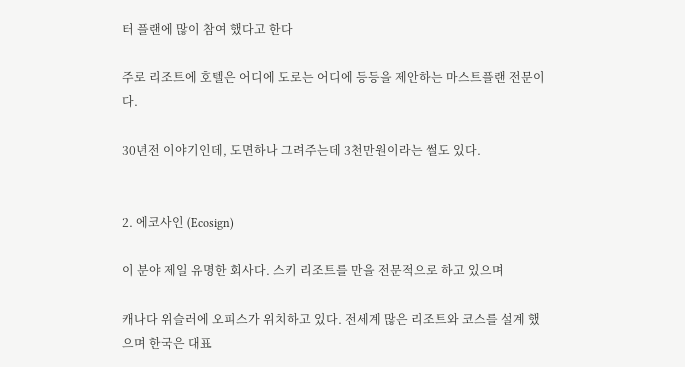터 플랜에 많이 참여 했다고 한다

주로 리조트에 호텔은 어디에 도로는 어디에 등등을 제안하는 마스트플랜 전문이다.

30년전 이야기인데, 도면하나 그려주는데 3천만원이라는 썰도 있다.


2. 에코사인 (Ecosign)

이 분야 제일 유명한 회사다. 스키 리조트를 만을 전문적으로 하고 있으며

캐나다 위슬러에 오피스가 위치하고 있다. 전세계 많은 리조트와 코스를 설계 했으며 한국은 대표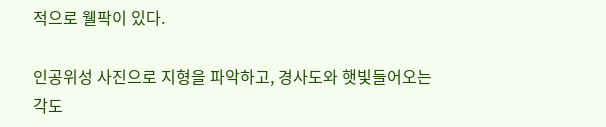적으로 웰팍이 있다.

인공위성 사진으로 지형을 파악하고, 경사도와 햇빛들어오는 각도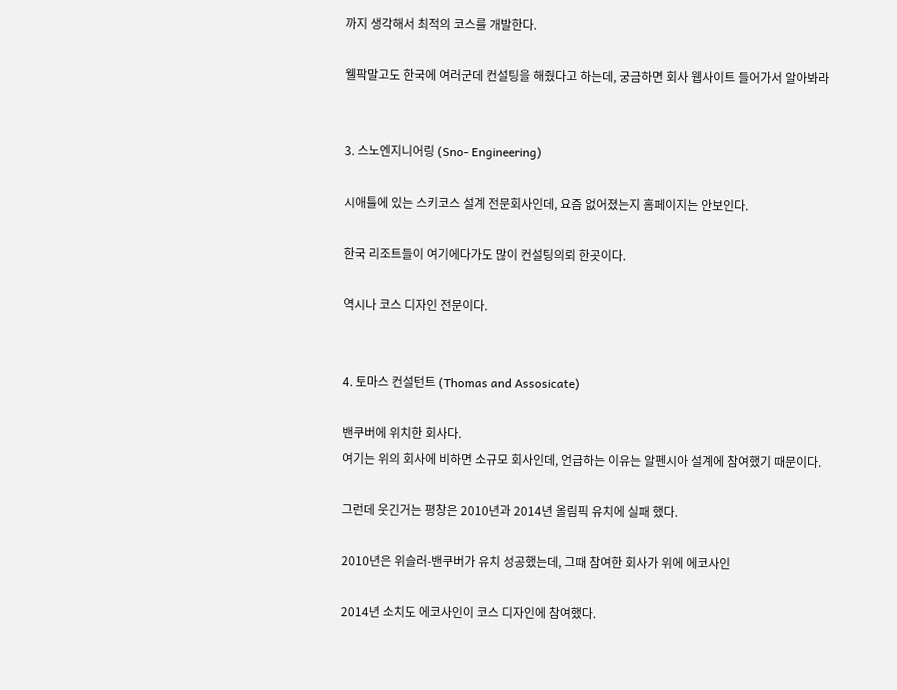까지 생각해서 최적의 코스를 개발한다.

웰팍말고도 한국에 여러군데 컨설팅을 해줬다고 하는데, 궁금하면 회사 웹사이트 들어가서 알아봐라


3. 스노엔지니어링 (Sno- Engineering)

시애틀에 있는 스키코스 설계 전문회사인데, 요즘 없어졌는지 홈페이지는 안보인다.

한국 리조트들이 여기에다가도 많이 컨설팅의뢰 한곳이다.

역시나 코스 디자인 전문이다.


4. 토마스 컨설턴트 (Thomas and Assosicate)

밴쿠버에 위치한 회사다.
여기는 위의 회사에 비하면 소규모 회사인데, 언급하는 이유는 알펜시아 설계에 참여했기 때문이다.

그런데 웃긴거는 평창은 2010년과 2014년 올림픽 유치에 실패 했다.

2010년은 위슬러-밴쿠버가 유치 성공했는데, 그때 참여한 회사가 위에 에코사인

2014년 소치도 에코사인이 코스 디자인에 참여했다.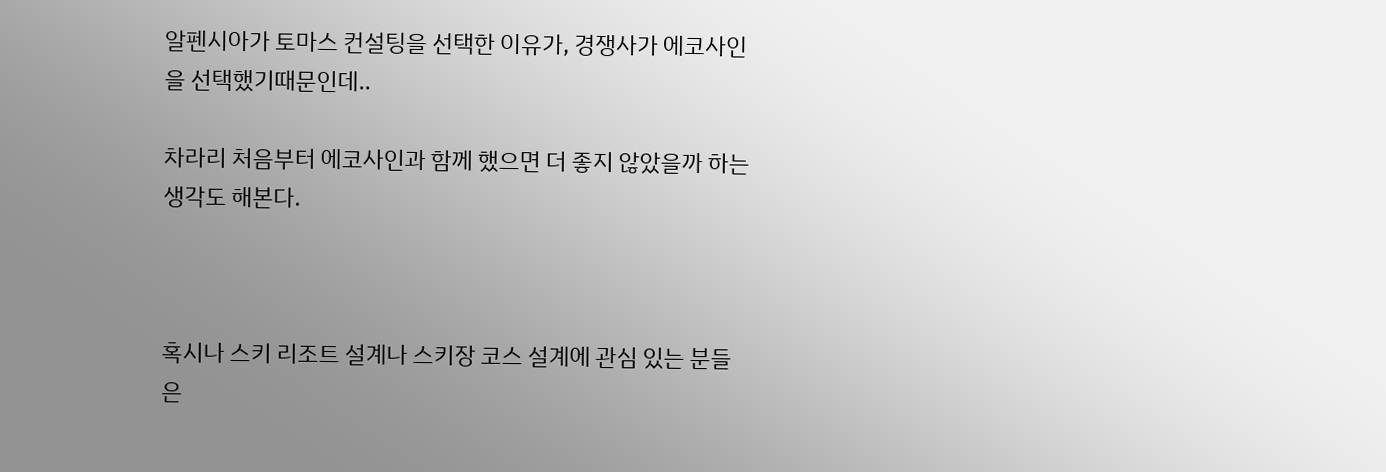알펜시아가 토마스 컨설팅을 선택한 이유가, 경쟁사가 에코사인을 선택했기때문인데..

차라리 처음부터 에코사인과 함께 했으면 더 좋지 않았을까 하는 생각도 해본다.



혹시나 스키 리조트 설계나 스키장 코스 설계에 관심 있는 분들은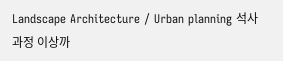Landscape Architecture / Urban planning 석사 과정 이상까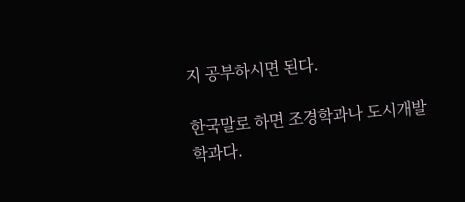지 공부하시면 된다.

한국말로 하면 조경학과나 도시개발 학과다.